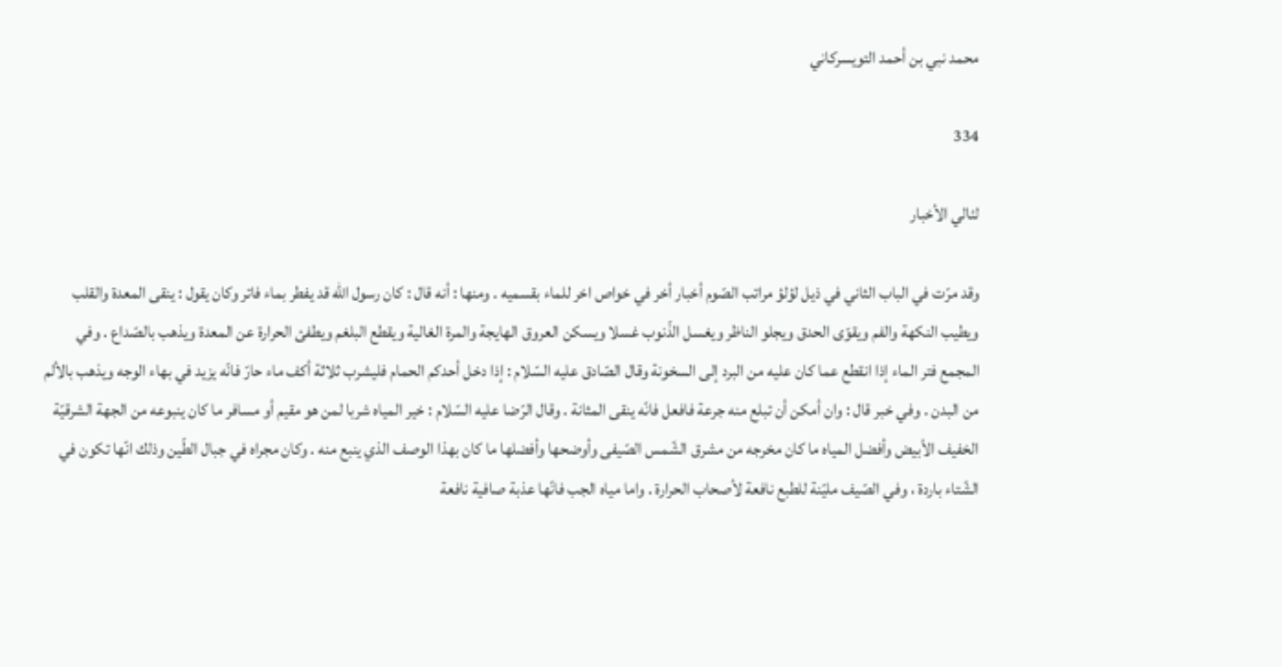محمد نبي بن أحمد التويسركاني

334

لئالي الأخبار

وقد مرّت في الباب الثاني في ذيل لؤلؤ مراتب الصّوم أخبار أخر في خواص اخر للماء بقسميه . ومنها : أنه قال : كان رسول اللّه قد يفطر بماء فاتر وكان يقول : ينقى المعدة والقلب ويطيب النكهة والفم ويقوّى الحدق ويجلو الناظر ويغسل الذّنوب غسلا ويسكن العروق الهايجة والمرة الغالية ويقطع البلغم ويطفئ الحرارة عن المعدة ويذهب بالصّداع . وفي المجمع فتر الماء إذا انقطع عما كان عليه من البرد إلى السخونة وقال الصّادق عليه السّلام : إذا دخل أحدكم الحمام فليشرب ثلاثة أكف ماء حارّ فانّه يزيد في بهاء الوجه ويذهب بالألم من البدن . وفي خبر قال : وان أمكن أن تبلع منه جرعة فافعل فانّه ينقى المثانة . وقال الرّضا عليه السّلام : خير المياه شربا لمن هو مقيم أو مسافر ما كان ينبوعه من الجهة الشرقيّة الخفيف الأبيض وأفضل المياه ما كان مخرجه من مشرق الشّمس الصّيفى وأوضحها وأفضلها ما كان بهذا الوصف الذي ينبع منه . وكان مجراه في جبال الطّين وذلك انّها تكون في الشّتاء باردة ، وفي الصّيف مليّنة للطبع نافعة لأصحاب الحرارة . واما مياه الجب فانّها عذبة صافية نافعة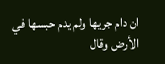ان دام جريها ولم يدم حبسها في الأرض وقال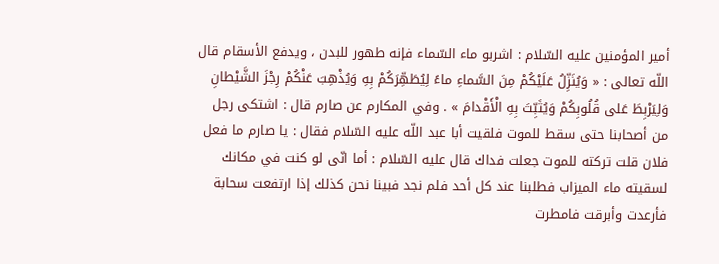أمير المؤمنين عليه السّلام : اشربو ماء السّماء فإنه طهور للبدن ، ويدفع الأسقام قال اللّه تعالى : « وَيُنَزِّلُ عَلَيْكُمْ مِنَ السَّماءِ ماءً لِيُطَهِّرَكُمْ بِهِ وَيُذْهِبَ عَنْكُمْ رِجْزَ الشَّيْطانِ وَلِيَرْبِطَ عَلى قُلُوبِكُمْ وَيُثَبِّتَ بِهِ الْأَقْدامَ » . وفي المكارم عن صارم قال : اشتكى رجل من أصحابنا حتى سقط للموت فلقيت أبا عبد اللّه عليه السّلام فقال : يا صارم ما فعل فلان قلت تركته للموت جعلت فداك قال عليه السّلام : أما انّى لو كنت في مكانك لسقيته ماء الميزاب فطلبنا عند كل أحد فلم نجد فبينا نحن كذلك إذا ارتفعت سحابة فأرعدت وأبرقت فامطرت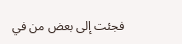فجئت إلى بعض من في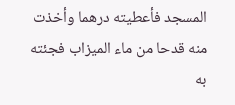المسجد فأعطيته درهما وأخذت منه قدحا من ماء الميزاب فجئته به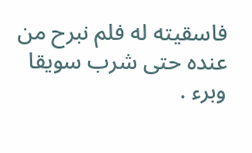فاسقيته له فلم نبرح من عنده حتى شرب سويقا وبرء .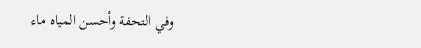وفي التحفة وأحسن المياه ماء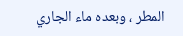المطر ، وبعده ماء الجاري